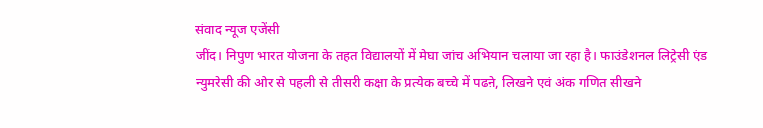संवाद न्यूज एजेंसी
जींद। निपुण भारत योजना के तहत विद्यालयों में मेघा जांच अभियान चलाया जा रहा है। फाउंडेशनल लिट्रेसी एंड न्युमरेसी की ओर से पहली से तीसरी कक्षा के प्रत्येक बच्चे में पढऩे, लिखने एवं अंक गणित सीखने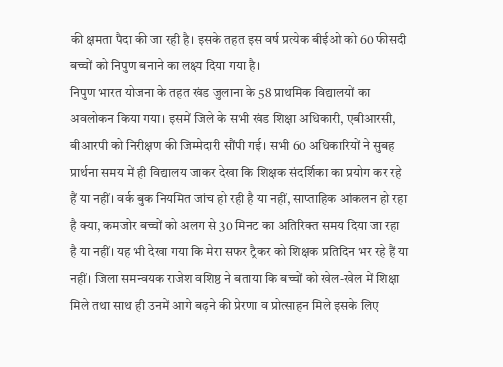की क्षमता पैदा की जा रही है। इसके तहत इस वर्ष प्रत्येक बीईओ को 60 फीसदी बच्चों को निपुण बनाने का लक्ष्य दिया गया है।
निपुण भारत योजना के तहत खंड जुलाना के 58 प्राथमिक विद्यालयों का अवलोकन किया गया। इसमें जिले के सभी खंड शिक्षा अधिकारी, एबीआरसी, बीआरपी को निरीक्षण की जिम्मेदारी सौंपी गई। सभी 60 अधिकारियों ने सुबह प्रार्थना समय में ही विद्यालय जाकर देखा कि शिक्षक संदर्शिका का प्रयोग कर रहे हैं या नहीं। वर्क बुक नियमित जांच हो रही है या नहीं, साप्ताहिक आंकलन हो रहा है क्या, कमजोर बच्चों को अलग से 30 मिनट का अतिरिक्त समय दिया जा रहा है या नहीं। यह भी देखा गया कि मेरा सफर ट्रैकर को शिक्षक प्रतिदिन भर रहे हैं या नहीं। जिला समन्वयक राजेश वशिष्ठ ने बताया कि बच्चों को खेल-खेल में शिक्षा मिले तथा साथ ही उनमें आगे बढ़ने की प्रेरणा व प्रोत्साहन मिले इसके लिए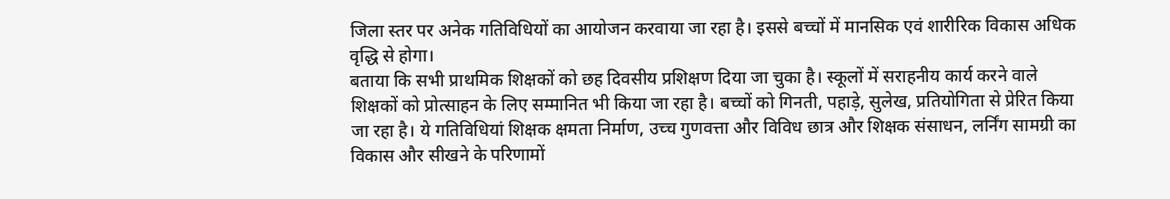जिला स्तर पर अनेक गतिविधियों का आयोजन करवाया जा रहा है। इससे बच्चों में मानसिक एवं शारीरिक विकास अधिक वृद्धि से होगा।
बताया कि सभी प्राथमिक शिक्षकों को छह दिवसीय प्रशिक्षण दिया जा चुका है। स्कूलों में सराहनीय कार्य करने वाले शिक्षकों को प्रोत्साहन के लिए सम्मानित भी किया जा रहा है। बच्चों को गिनती, पहाड़े, सुलेख, प्रतियोगिता से प्रेरित किया जा रहा है। ये गतिविधियां शिक्षक क्षमता निर्माण, उच्च गुणवत्ता और विविध छात्र और शिक्षक संसाधन, लर्निंग सामग्री का विकास और सीखने के परिणामों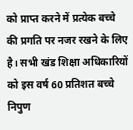को प्राप्त करने में प्रत्येक बच्चे की प्रगति पर नजर रखने के लिए है। सभी खंड शिक्षा अधिकारियों को इस वर्ष 60 प्रतिशत बच्चे निपुण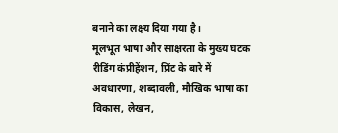बनाने का लक्ष्य दिया गया है।
मूलभूत भाषा और साक्षरता के मुख्य घटक
रीडिंग कंप्रीहेंशन, प्रिंट के बारे में अवधारणा, शब्दावली, मौखिक भाषा का विकास, लेखन,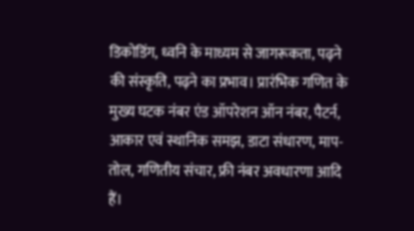डिकोडिंग, ध्वनि के माध्यम से जागरूकता, पढ़ने की संस्कृति, पढ़ने का प्रभाव। प्रारंभिक गणित के मुख्य घटक नंबर एंड ऑपरेशन ऑन नंबर, पैटर्न, आकार एवं स्थानिक समझ, डाटा संधारण, माप-तोल, गणितीय संचार, फ्री नंबर अवधारणा आदि हैं।